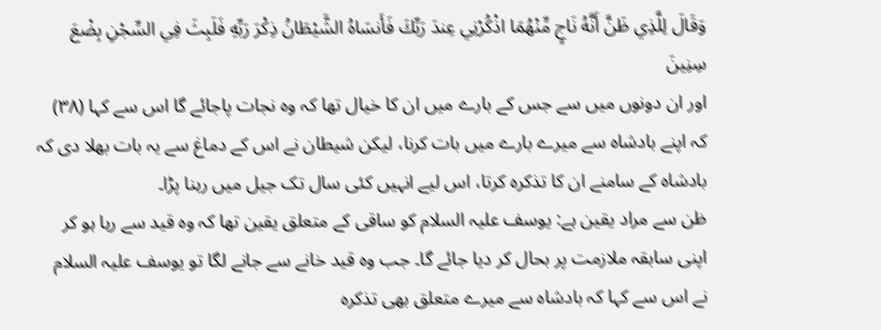وَقَالَ لِلَّذِي ظَنَّ أَنَّهُ نَاجٍ مِّنْهُمَا اذْكُرْنِي عِندَ رَبِّكَ فَأَنسَاهُ الشَّيْطَانُ ذِكْرَ رَبِّهِ فَلَبِثَ فِي السِّجْنِ بِضْعَ سِنِينَ
اور ان دونوں میں سے جس کے بارے میں ان کا خیال تھا کہ وہ نجات پاجائے گا اس سے کہا (٣٨) کہ اپنے بادشاہ سے میرے بارے میں بات کرنا، لیکن شیطان نے اس کے دماغ سے یہ بات بھلا دی کہ بادشاہ کے سامنے ان کا تذکرہ کرتا، اس لیے انہیں کئی سال تک جیل میں رہنا پڑا۔
ظن سے مراد یقین ہے: یوسف علیہ السلام کو ساقی کے متعلق یقین تھا کہ وہ قید سے رہا ہو کر اپنی سابقہ ملازمت پر بحال کر دیا جائے گا۔ جب وہ قید خانے سے جانے لگا تو یوسف علیہ السلام نے اس سے کہا کہ بادشاہ سے میرے متعلق بھی تذکرہ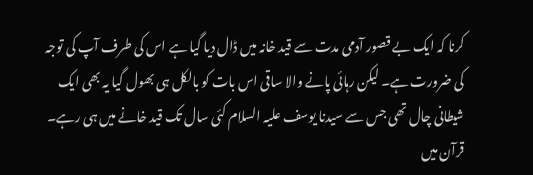کرنا کہ ایک بے قصور آدمی مدت سے قید خانہ میں ڈال دیا گیا ہے اس کی طرف آپ کی توجہ کی ضرورت ہے۔ لیکن رہائی پانے والا ساقی اس بات کو بالکل ہی بھول گیا یہ بھی ایک شیطانی چال تھی جس سے سیدنا یوسف علیہ السلام کئی سال تک قید خانے میں ہی رہے۔ قرآن میں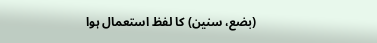(بضع، سنین) کا لفظ استعمال ہوا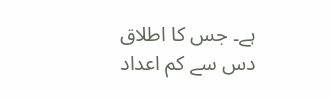ہے۔ جس کا اطلاق دس سے کم اعداد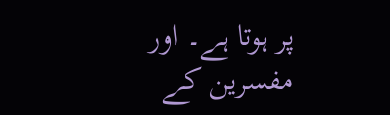پر ہوتا ہے۔ اور مفسرین کے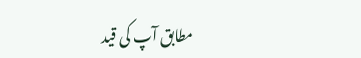مطابق آپ کی قید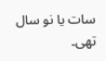سات یا نو سال تھی۔